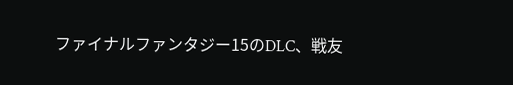ファイナルファンタジー15のDLC、戦友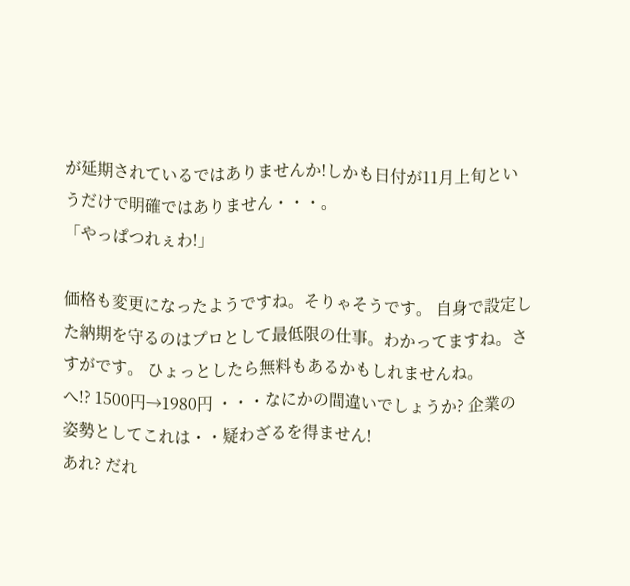が延期されているではありませんか!しかも日付が11月上旬というだけで明確ではありません・・・。
「やっぱつれぇわ!」

価格も変更になったようですね。そりゃそうです。 自身で設定した納期を守るのはプロとして最低限の仕事。わかってますね。さすがです。 ひょっとしたら無料もあるかもしれませんね。
へ!? 1500円→1980円 ・・・なにかの間違いでしょうか? 企業の姿勢としてこれは・・疑わざるを得ません!
あれ? だれ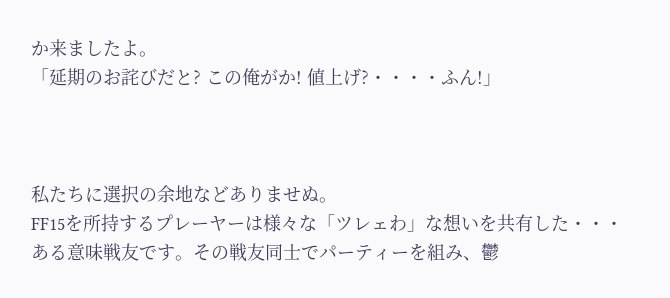か来ましたよ。
「延期のお詫びだと? この俺がか! 値上げ?・・・・ふん!」



私たちに選択の余地などありませぬ。
FF15を所持するプレーヤーは様々な「ツレェわ」な想いを共有した・・・ある意味戦友です。その戦友同士でパーティーを組み、鬱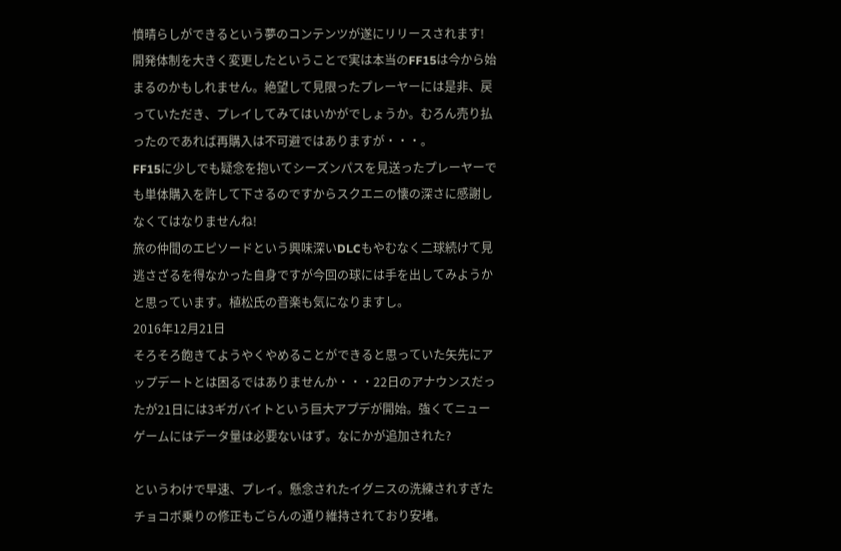憤晴らしができるという夢のコンテンツが遂にリリースされます!
開発体制を大きく変更したということで実は本当のFF15は今から始まるのかもしれません。絶望して見限ったプレーヤーには是非、戻っていただき、プレイしてみてはいかがでしょうか。むろん売り払ったのであれば再購入は不可避ではありますが・・・。
FF15に少しでも疑念を抱いてシーズンパスを見送ったプレーヤーでも単体購入を許して下さるのですからスクエニの懐の深さに感謝しなくてはなりませんね!
旅の仲間のエピソードという興味深いDLCもやむなく二球続けて見逃さざるを得なかった自身ですが今回の球には手を出してみようかと思っています。植松氏の音楽も気になりますし。
2016年12月21日
そろそろ飽きてようやくやめることができると思っていた矢先にアップデートとは困るではありませんか・・・22日のアナウンスだったが21日には3ギガバイトという巨大アプデが開始。強くてニューゲームにはデータ量は必要ないはず。なにかが追加された?

というわけで早速、プレイ。懸念されたイグニスの洗練されすぎたチョコボ乗りの修正もごらんの通り維持されており安堵。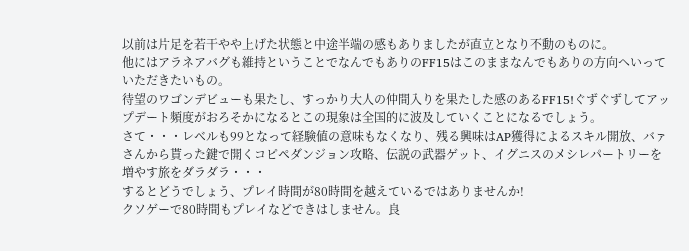以前は片足を若干やや上げた状態と中途半端の感もありましたが直立となり不動のものに。
他にはアラネアバグも維持ということでなんでもありのFF15はこのままなんでもありの方向へいっていただきたいもの。
待望のワゴンデビューも果たし、すっかり大人の仲間入りを果たした感のあるFF15!ぐずぐずしてアップデート頻度がおろそかになるとこの現象は全国的に波及していくことになるでしょう。
さて・・・レベルも99となって経験値の意味もなくなり、残る興味はAP獲得によるスキル開放、バァさんから貰った鍵で開くコピペダンジョン攻略、伝説の武器ゲット、イグニスのメシレパートリーを増やす旅をダラダラ・・・
するとどうでしょう、プレイ時間が80時間を越えているではありませんか!
クソゲーで80時間もプレイなどできはしません。良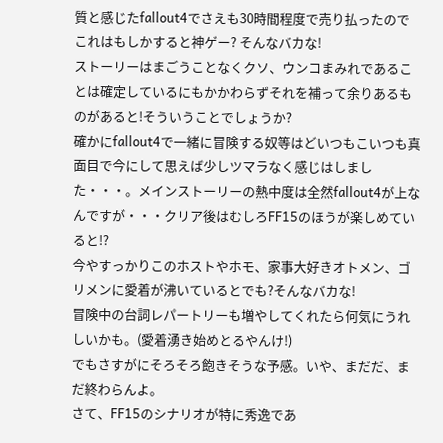質と感じたfallout4でさえも30時間程度で売り払ったのでこれはもしかすると神ゲー? そんなバカな!
ストーリーはまごうことなくクソ、ウンコまみれであることは確定しているにもかかわらずそれを補って余りあるものがあると!そういうことでしょうか?
確かにfallout4で一緒に冒険する奴等はどいつもこいつも真面目で今にして思えば少しツマラなく感じはしました・・・。メインストーリーの熱中度は全然fallout4が上なんですが・・・クリア後はむしろFF15のほうが楽しめていると!?
今やすっかりこのホストやホモ、家事大好きオトメン、ゴリメンに愛着が沸いているとでも?そんなバカな!
冒険中の台詞レパートリーも増やしてくれたら何気にうれしいかも。(愛着湧き始めとるやんけ!)
でもさすがにそろそろ飽きそうな予感。いや、まだだ、まだ終わらんよ。
さて、FF15のシナリオが特に秀逸であ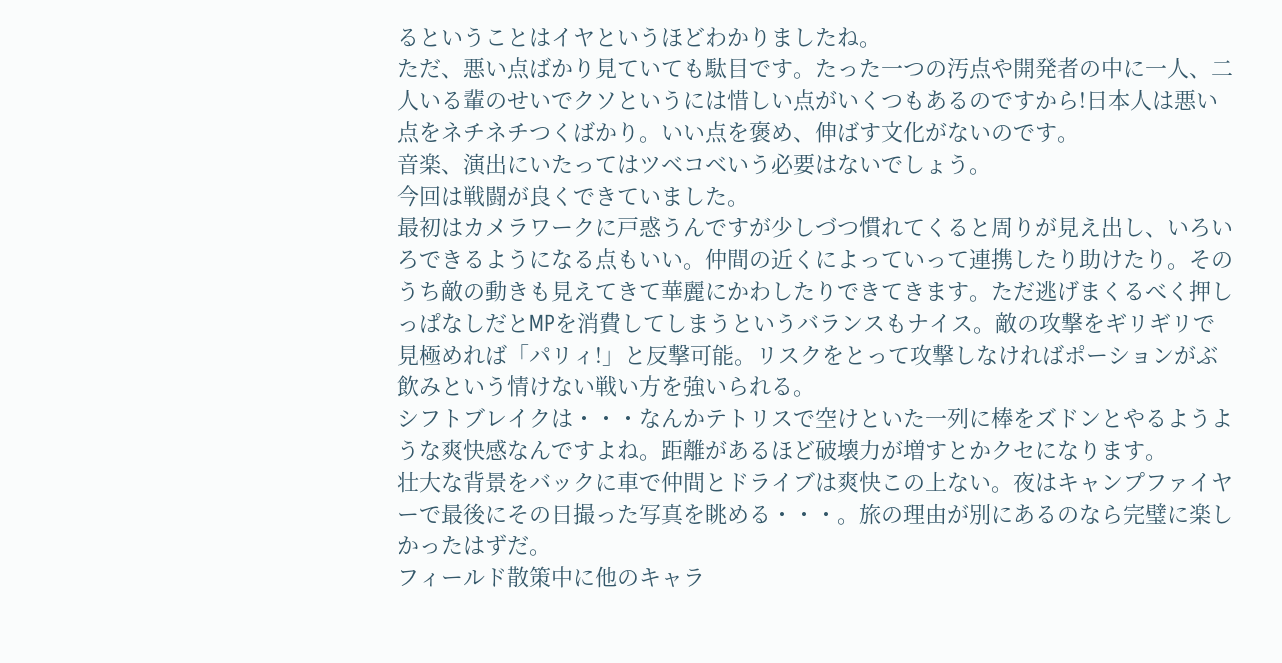るということはイヤというほどわかりましたね。
ただ、悪い点ばかり見ていても駄目です。たった一つの汚点や開発者の中に一人、二人いる輩のせいでクソというには惜しい点がいくつもあるのですから!日本人は悪い点をネチネチつくばかり。いい点を褒め、伸ばす文化がないのです。
音楽、演出にいたってはツベコベいう必要はないでしょう。
今回は戦闘が良くできていました。
最初はカメラワークに戸惑うんですが少しづつ慣れてくると周りが見え出し、いろいろできるようになる点もいい。仲間の近くによっていって連携したり助けたり。そのうち敵の動きも見えてきて華麗にかわしたりできてきます。ただ逃げまくるべく押しっぱなしだとMPを消費してしまうというバランスもナイス。敵の攻撃をギリギリで見極めれば「パリィ!」と反撃可能。リスクをとって攻撃しなければポーションがぶ飲みという情けない戦い方を強いられる。
シフトブレイクは・・・なんかテトリスで空けといた一列に棒をズドンとやるようような爽快感なんですよね。距離があるほど破壊力が増すとかクセになります。
壮大な背景をバックに車で仲間とドライブは爽快この上ない。夜はキャンプファイヤーで最後にその日撮った写真を眺める・・・。旅の理由が別にあるのなら完璧に楽しかったはずだ。
フィールド散策中に他のキャラ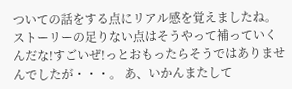ついての話をする点にリアル感を覚えましたね。ストーリーの足りない点はそうやって補っていくんだな!すごいぜ!っとおもったらそうではありませんでしたが・・・。 あ、いかんまたして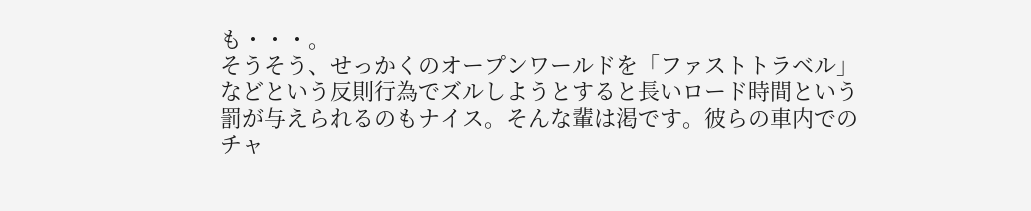も・・・。
そうそう、せっかくのオープンワールドを「ファストトラベル」などという反則行為でズルしようとすると長いロード時間という罰が与えられるのもナイス。そんな輩は渇です。彼らの車内でのチャ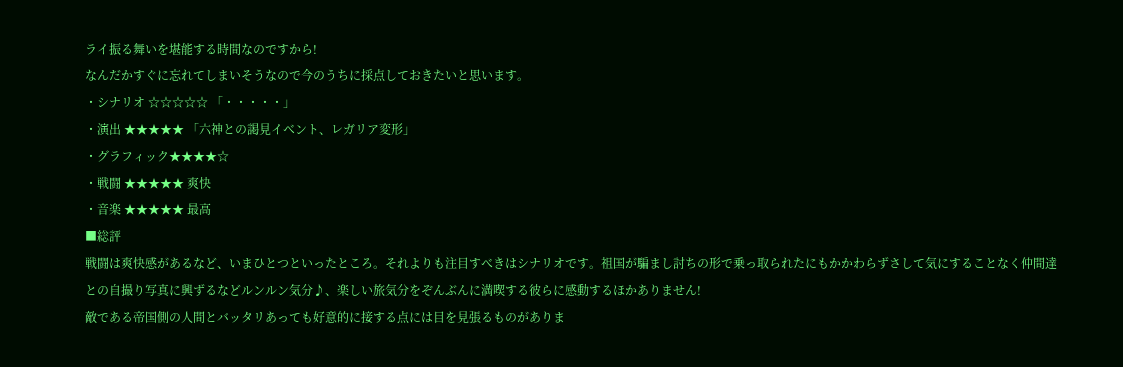ライ振る舞いを堪能する時間なのですから!
なんだかすぐに忘れてしまいそうなので今のうちに採点しておきたいと思います。
・シナリオ ☆☆☆☆☆ 「・・・・・」
・演出 ★★★★★ 「六神との謁見イベント、レガリア変形」
・グラフィック★★★★☆
・戦闘 ★★★★★ 爽快
・音楽 ★★★★★ 最高
■総評
戦闘は爽快感があるなど、いまひとつといったところ。それよりも注目すべきはシナリオです。祖国が騙まし討ちの形で乗っ取られたにもかかわらずさして気にすることなく仲間達との自撮り写真に興ずるなどルンルン気分♪、楽しい旅気分をぞんぶんに満喫する彼らに感動するほかありません!
敵である帝国側の人間とバッタリあっても好意的に接する点には目を見張るものがありま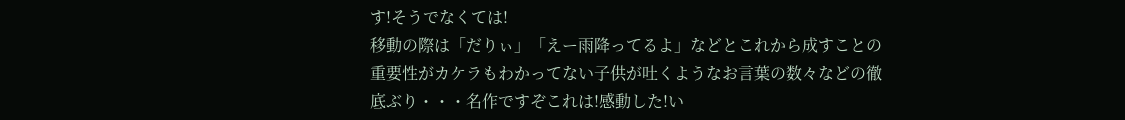す!そうでなくては!
移動の際は「だりぃ」「えー雨降ってるよ」などとこれから成すことの重要性がカケラもわかってない子供が吐くようなお言葉の数々などの徹底ぶり・・・名作ですぞこれは!感動した!い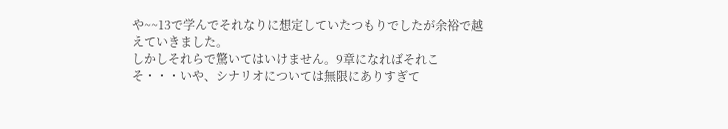や~~13で学んでそれなりに想定していたつもりでしたが余裕で越えていきました。
しかしそれらで驚いてはいけません。9章になればそれこそ・・・いや、シナリオについては無限にありすぎて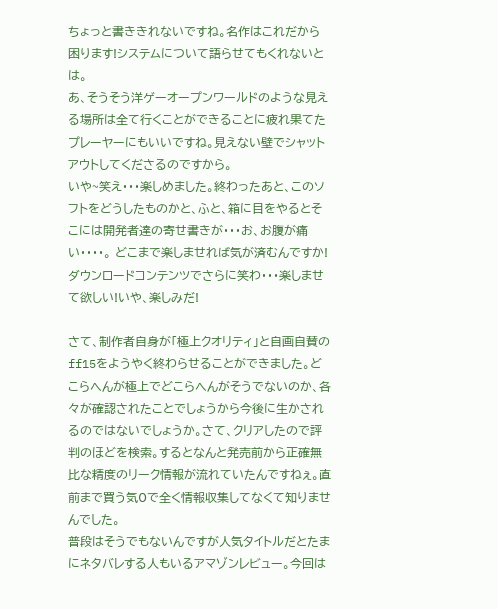ちょっと書ききれないですね。名作はこれだから困ります!システムについて語らせてもくれないとは。
あ、そうそう洋ゲーオープンワールドのような見える場所は全て行くことができることに疲れ果てたプレーヤーにもいいですね。見えない壁でシャットアウトしてくださるのですから。
いや~笑え・・・楽しめました。終わったあと、このソフトをどうしたものかと、ふと、箱に目をやるとそこには開発者達の寄せ書きが・・・お、お腹が痛い・・・・。 どこまで楽しませれば気が済むんですか!
ダウンロードコンテンツでさらに笑わ・・・楽しませて欲しい!いや、楽しみだ!

さて、制作者自身が「極上クオリティ」と自画自賛のff15をようやく終わらせることができました。どこらへんが極上でどこらへんがそうでないのか、各々が確認されたことでしょうから今後に生かされるのではないでしょうか。さて、クリアしたので評判のほどを検索。するとなんと発売前から正確無比な精度のリーク情報が流れていたんですねぇ。直前まで買う気0で全く情報収集してなくて知りませんでした。
普段はそうでもないんですが人気タイトルだとたまにネタバレする人もいるアマゾンレビュー。今回は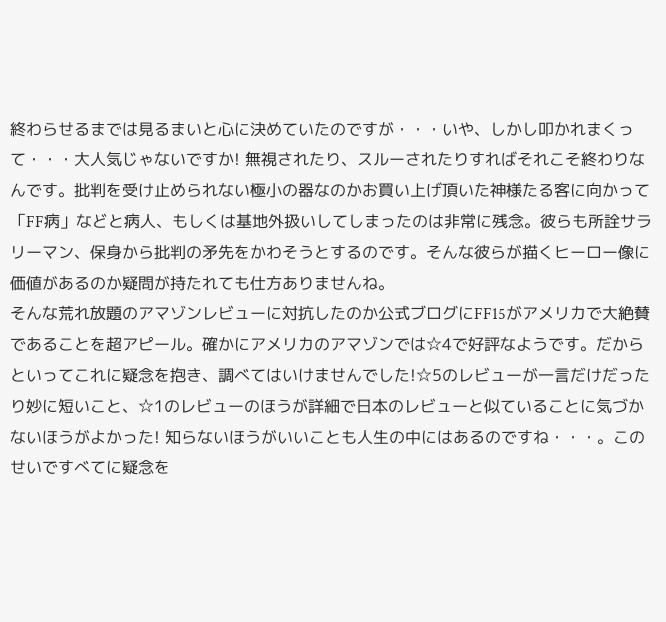終わらせるまでは見るまいと心に決めていたのですが・・・いや、しかし叩かれまくって・・・大人気じゃないですか! 無視されたり、スルーされたりすればそれこそ終わりなんです。批判を受け止められない極小の器なのかお買い上げ頂いた神様たる客に向かって「FF病」などと病人、もしくは基地外扱いしてしまったのは非常に残念。彼らも所詮サラリーマン、保身から批判の矛先をかわそうとするのです。そんな彼らが描くヒーロー像に価値があるのか疑問が持たれても仕方ありませんね。
そんな荒れ放題のアマゾンレビューに対抗したのか公式ブログにFF15がアメリカで大絶賛であることを超アピール。確かにアメリカのアマゾンでは☆4で好評なようです。だからといってこれに疑念を抱き、調べてはいけませんでした!☆5のレビューが一言だけだったり妙に短いこと、☆1のレビューのほうが詳細で日本のレビューと似ていることに気づかないほうがよかった! 知らないほうがいいことも人生の中にはあるのですね・・・。このせいですべてに疑念を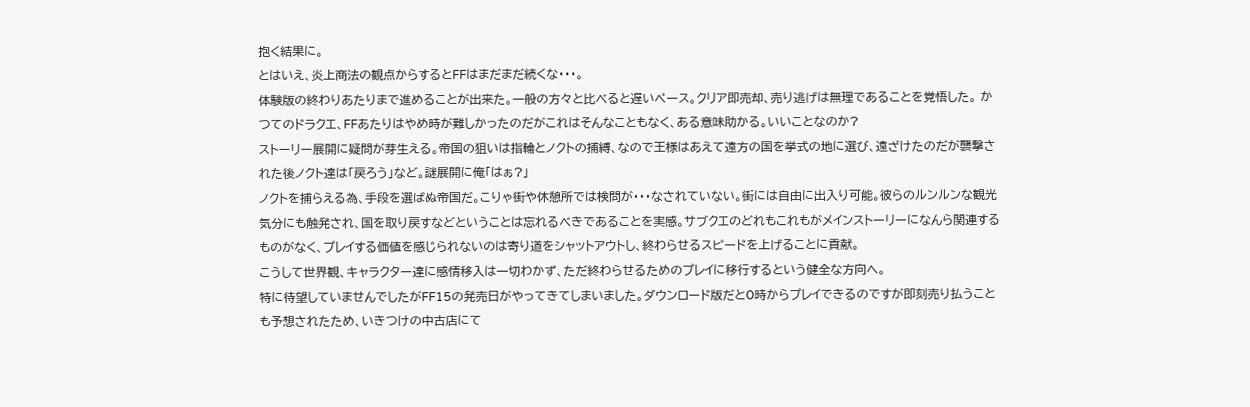抱く結果に。
とはいえ、炎上商法の観点からするとFFはまだまだ続くな・・・。
体験版の終わりあたりまで進めることが出来た。一般の方々と比べると遅いペース。クリア即売却、売り逃げは無理であることを覚悟した。 かつてのドラクエ、FFあたりはやめ時が難しかったのだがこれはそんなこともなく、ある意味助かる。いいことなのか?
ストーリー展開に疑問が芽生える。帝国の狙いは指輪とノクトの捕縛、なので王様はあえて遠方の国を挙式の地に選び、遠ざけたのだが襲撃された後ノクト達は「戻ろう」など。謎展開に俺「はぁ?」
ノクトを捕らえる為、手段を選ばぬ帝国だ。こりゃ街や休憩所では検問が・・・なされていない。街には自由に出入り可能。彼らのルンルンな観光気分にも触発され、国を取り戻すなどということは忘れるべきであることを実感。サブクエのどれもこれもがメインストーリーになんら関連するものがなく、プレイする価値を感じられないのは寄り道をシャットアウトし、終わらせるスピードを上げることに貢献。
こうして世界観、キャラクター達に感情移入は一切わかず、ただ終わらせるためのプレイに移行するという健全な方向へ。
特に待望していませんでしたがFF15の発売日がやってきてしまいました。ダウンロード版だと0時からプレイできるのですが即刻売り払うことも予想されたため、いきつけの中古店にて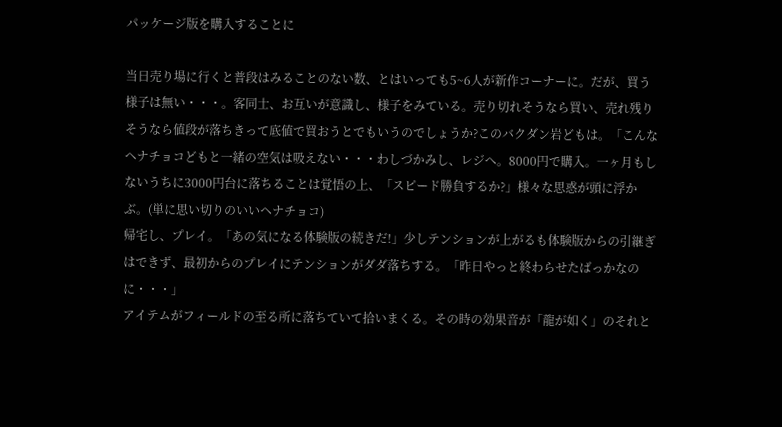パッケージ版を購入することに

当日売り場に行くと普段はみることのない数、とはいっても5~6人が新作コーナーに。だが、買う様子は無い・・・。客同士、お互いが意識し、様子をみている。売り切れそうなら買い、売れ残りそうなら値段が落ちきって底値で買おうとでもいうのでしょうか?このバクダン岩どもは。「こんなヘナチョコどもと一緒の空気は吸えない・・・わしづかみし、レジへ。8000円で購入。一ヶ月もしないうちに3000円台に落ちることは覚悟の上、「スピード勝負するか?」様々な思惑が頭に浮かぶ。(単に思い切りのいいヘナチョコ)
帰宅し、プレイ。「あの気になる体験版の続きだ!」少しテンションが上がるも体験版からの引継ぎはできず、最初からのプレイにテンションがダダ落ちする。「昨日やっと終わらせたばっかなのに・・・」
アイテムがフィールドの至る所に落ちていて拾いまくる。その時の効果音が「龍が如く」のそれと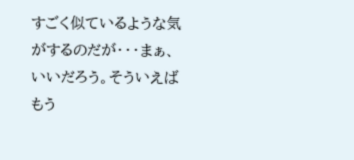すごく似ているような気がするのだが・・・まぁ、いいだろう。そういえばもう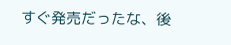すぐ発売だったな、後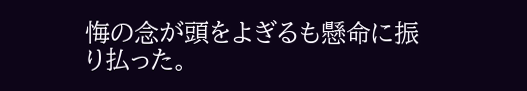悔の念が頭をよぎるも懸命に振り払った。